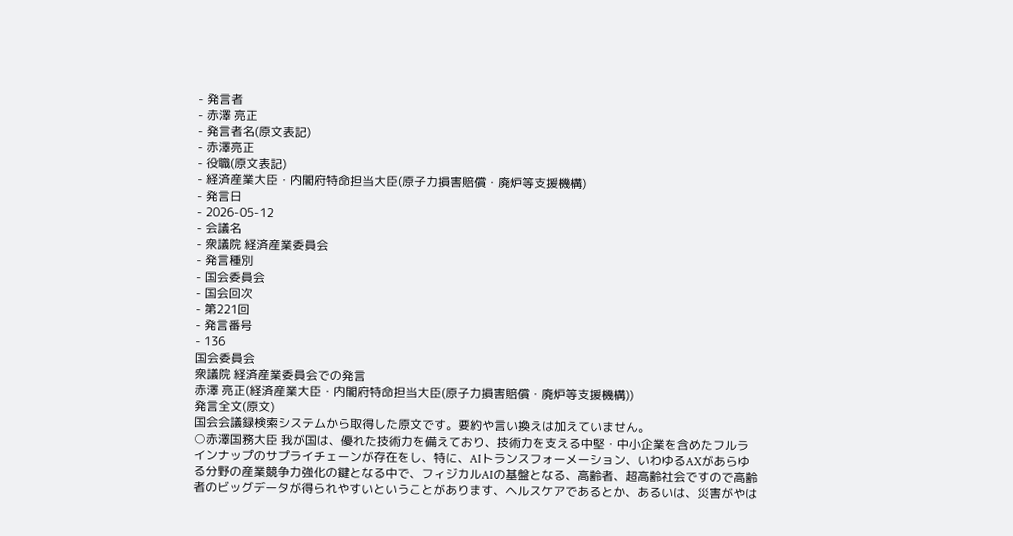- 発言者
- 赤澤 亮正
- 発言者名(原文表記)
- 赤澤亮正
- 役職(原文表記)
- 経済産業大臣・内閣府特命担当大臣(原子力損害賠償・廃炉等支援機構)
- 発言日
- 2026-05-12
- 会議名
- 衆議院 経済産業委員会
- 発言種別
- 国会委員会
- 国会回次
- 第221回
- 発言番号
- 136
国会委員会
衆議院 経済産業委員会での発言
赤澤 亮正(経済産業大臣・内閣府特命担当大臣(原子力損害賠償・廃炉等支援機構))
発言全文(原文)
国会会議録検索システムから取得した原文です。要約や言い換えは加えていません。
○赤澤国務大臣 我が国は、優れた技術力を備えており、技術力を支える中堅・中小企業を含めたフルラインナップのサプライチェーンが存在をし、特に、AIトランスフォーメーション、いわゆるAXがあらゆる分野の産業競争力強化の鍵となる中で、フィジカルAIの基盤となる、高齢者、超高齢社会ですので高齢者のビッグデータが得られやすいということがあります、ヘルスケアであるとか、あるいは、災害がやは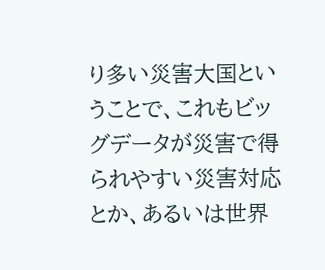り多い災害大国ということで、これもビッグデータが災害で得られやすい災害対応とか、あるいは世界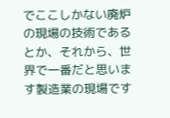でここしかない廃炉の現場の技術であるとか、それから、世界で一番だと思います製造業の現場です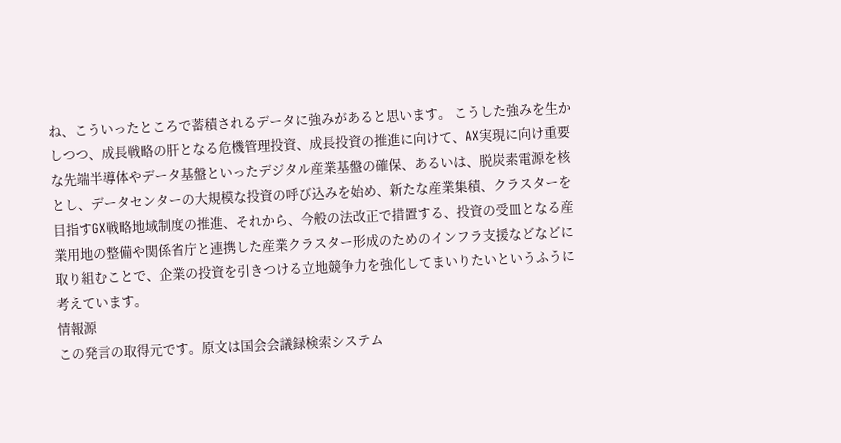ね、こういったところで蓄積されるデータに強みがあると思います。 こうした強みを生かしつつ、成長戦略の肝となる危機管理投資、成長投資の推進に向けて、AX実現に向け重要な先端半導体やデータ基盤といったデジタル産業基盤の確保、あるいは、脱炭素電源を核とし、データセンターの大規模な投資の呼び込みを始め、新たな産業集積、クラスターを目指すGX戦略地域制度の推進、それから、今般の法改正で措置する、投資の受皿となる産業用地の整備や関係省庁と連携した産業クラスター形成のためのインフラ支援などなどに取り組むことで、企業の投資を引きつける立地競争力を強化してまいりたいというふうに考えています。
情報源
この発言の取得元です。原文は国会会議録検索システム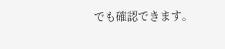でも確認できます。